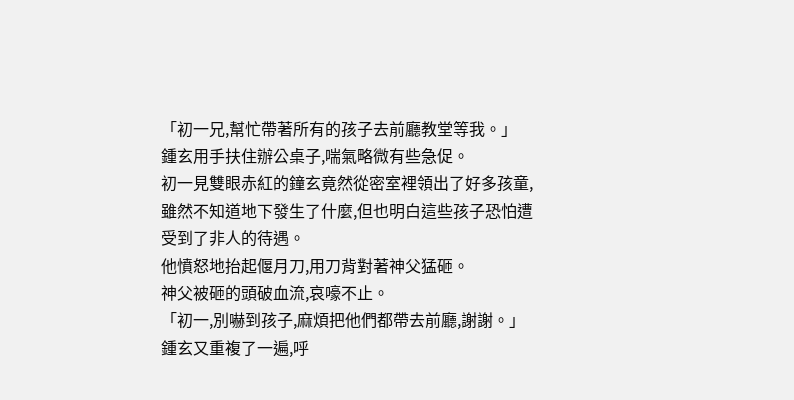「初一兄,幫忙帶著所有的孩子去前廳教堂等我。」
鍾玄用手扶住辦公桌子,喘氣略微有些急促。
初一見雙眼赤紅的鐘玄竟然從密室裡領出了好多孩童,雖然不知道地下發生了什麼,但也明白這些孩子恐怕遭受到了非人的待遇。
他憤怒地抬起偃月刀,用刀背對著神父猛砸。
神父被砸的頭破血流,哀嚎不止。
「初一,別嚇到孩子,麻煩把他們都帶去前廳,謝謝。」
鍾玄又重複了一遍,呼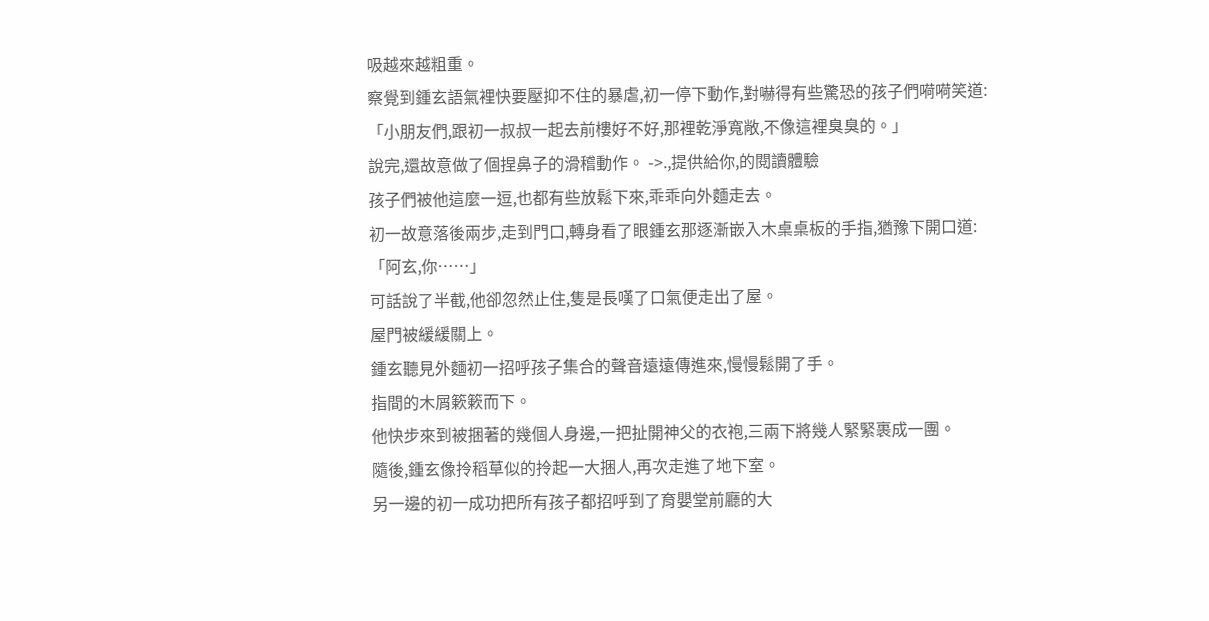吸越來越粗重。
察覺到鍾玄語氣裡快要壓抑不住的暴虐,初一停下動作,對嚇得有些驚恐的孩子們嗬嗬笑道:
「小朋友們,跟初一叔叔一起去前樓好不好,那裡乾淨寬敞,不像這裡臭臭的。」
說完,還故意做了個捏鼻子的滑稽動作。 ->.,提供給你,的閱讀體驗
孩子們被他這麼一逗,也都有些放鬆下來,乖乖向外麵走去。
初一故意落後兩步,走到門口,轉身看了眼鍾玄那逐漸嵌入木桌桌板的手指,猶豫下開口道:
「阿玄,你……」
可話說了半截,他卻忽然止住,隻是長嘆了口氣便走出了屋。
屋門被緩緩關上。
鍾玄聽見外麵初一招呼孩子集合的聲音遠遠傳進來,慢慢鬆開了手。
指間的木屑簌簌而下。
他快步來到被捆著的幾個人身邊,一把扯開神父的衣袍,三兩下將幾人緊緊裹成一團。
隨後,鍾玄像拎稻草似的拎起一大捆人,再次走進了地下室。
另一邊的初一成功把所有孩子都招呼到了育嬰堂前廳的大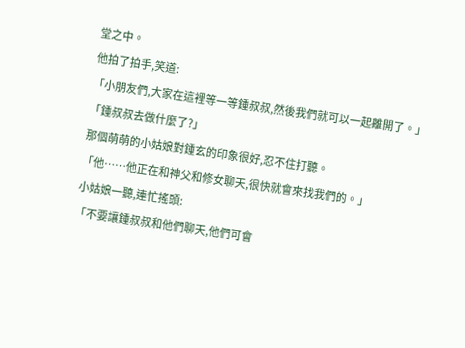堂之中。
他拍了拍手,笑道:
「小朋友們,大家在這裡等一等鍾叔叔,然後我們就可以一起離開了。」
「鍾叔叔去做什麼了?」
那個萌萌的小姑娘對鍾玄的印象很好,忍不住打聽。
「他……他正在和神父和修女聊天,很快就會來找我們的。」
小姑娘一聽,連忙搖頭:
「不要讓鍾叔叔和他們聊天,他們可會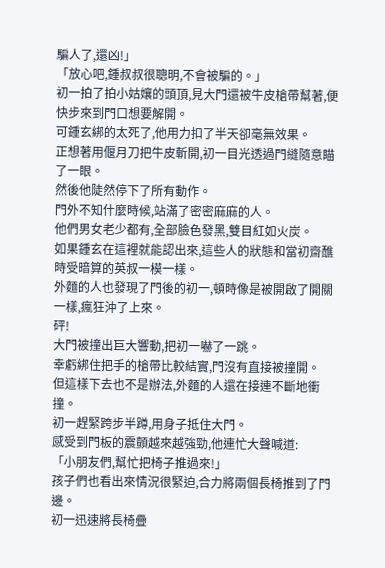騙人了,還凶!」
「放心吧,鍾叔叔很聰明,不會被騙的。」
初一拍了拍小姑孃的頭頂,見大門還被牛皮槍帶幫著,便快步來到門口想要解開。
可鍾玄綁的太死了,他用力扣了半天卻毫無效果。
正想著用偃月刀把牛皮斬開,初一目光透過門縫隨意瞄了一眼。
然後他陡然停下了所有動作。
門外不知什麼時候,站滿了密密麻麻的人。
他們男女老少都有,全部臉色發黑,雙目紅如火炭。
如果鍾玄在這裡就能認出來,這些人的狀態和當初齋醮時受暗算的英叔一模一樣。
外麵的人也發現了門後的初一,頓時像是被開啟了開關一樣,瘋狂沖了上來。
砰!
大門被撞出巨大響動,把初一嚇了一跳。
幸虧綁住把手的槍帶比較結實,門沒有直接被撞開。
但這樣下去也不是辦法,外麵的人還在接連不斷地衝撞。
初一趕緊跨步半蹲,用身子抵住大門。
感受到門板的震顫越來越強勁,他連忙大聲喊道:
「小朋友們,幫忙把椅子推過來!」
孩子們也看出來情況很緊迫,合力將兩個長椅推到了門邊。
初一迅速將長椅疊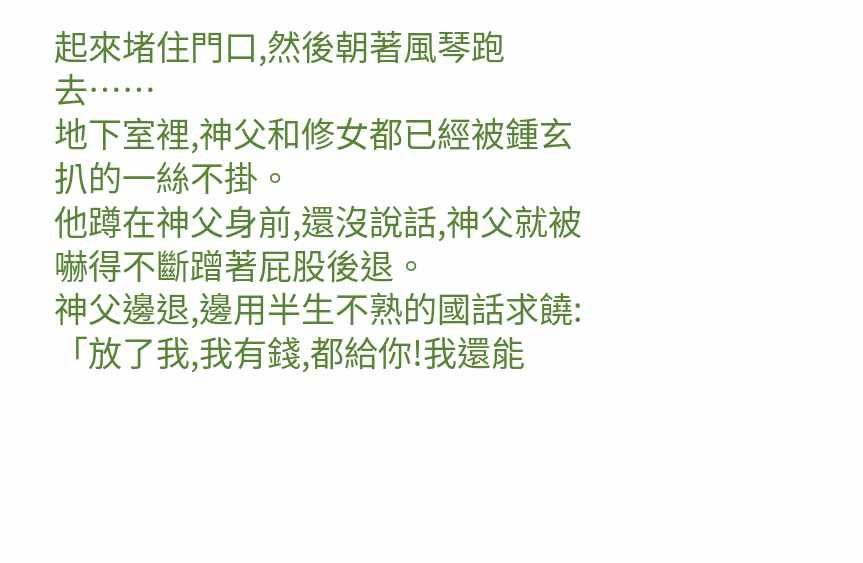起來堵住門口,然後朝著風琴跑去……
地下室裡,神父和修女都已經被鍾玄扒的一絲不掛。
他蹲在神父身前,還沒說話,神父就被嚇得不斷蹭著屁股後退。
神父邊退,邊用半生不熟的國話求饒:
「放了我,我有錢,都給你!我還能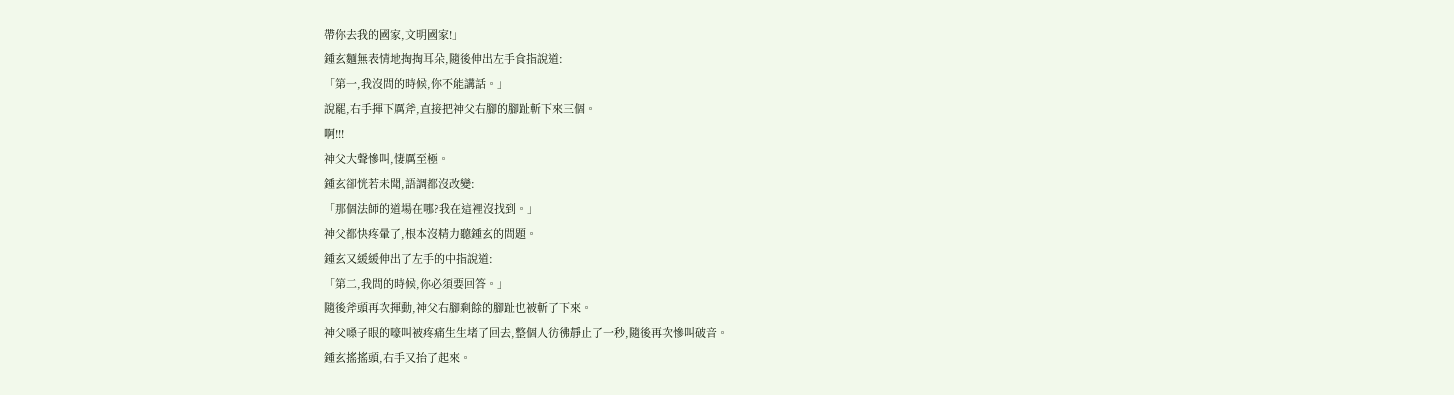帶你去我的國家,文明國家!」
鍾玄麵無表情地掏掏耳朵,隨後伸出左手食指說道:
「第一,我沒問的時候,你不能講話。」
說罷,右手揮下厲斧,直接把神父右腳的腳趾斬下來三個。
啊!!!
神父大聲慘叫,悽厲至極。
鍾玄卻恍若未聞,語調都沒改變:
「那個法師的道場在哪?我在這裡沒找到。」
神父都快疼暈了,根本沒精力聽鍾玄的問題。
鍾玄又緩緩伸出了左手的中指說道:
「第二,我問的時候,你必須要回答。」
隨後斧頭再次揮動,神父右腳剩餘的腳趾也被斬了下來。
神父嗓子眼的嚎叫被疼痛生生堵了回去,整個人彷彿靜止了一秒,隨後再次慘叫破音。
鍾玄搖搖頭,右手又抬了起來。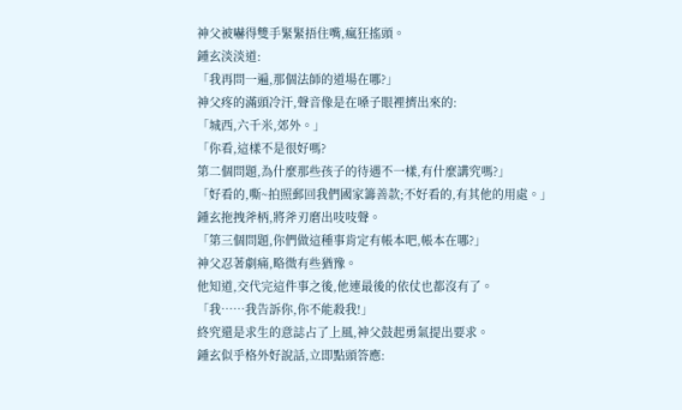神父被嚇得雙手緊緊捂住嘴,瘋狂搖頭。
鍾玄淡淡道:
「我再問一遍,那個法師的道場在哪?」
神父疼的滿頭冷汗,聲音像是在嗓子眼裡擠出來的:
「城西,六千米,郊外。」
「你看,這樣不是很好嗎?
第二個問題,為什麼那些孩子的待遇不一樣,有什麼講究嗎?」
「好看的,嘶~拍照郵回我們國家籌善款;不好看的,有其他的用處。」
鍾玄拖拽斧柄,將斧刃磨出吱吱聲。
「第三個問題,你們做這種事肯定有帳本吧,帳本在哪?」
神父忍著劇痛,略微有些猶豫。
他知道,交代完這件事之後,他連最後的依仗也都沒有了。
「我……我告訴你,你不能殺我!」
終究還是求生的意誌占了上風,神父鼓起勇氣提出要求。
鍾玄似乎格外好說話,立即點頭答應: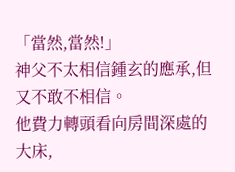「當然,當然!」
神父不太相信鍾玄的應承,但又不敢不相信。
他費力轉頭看向房間深處的大床,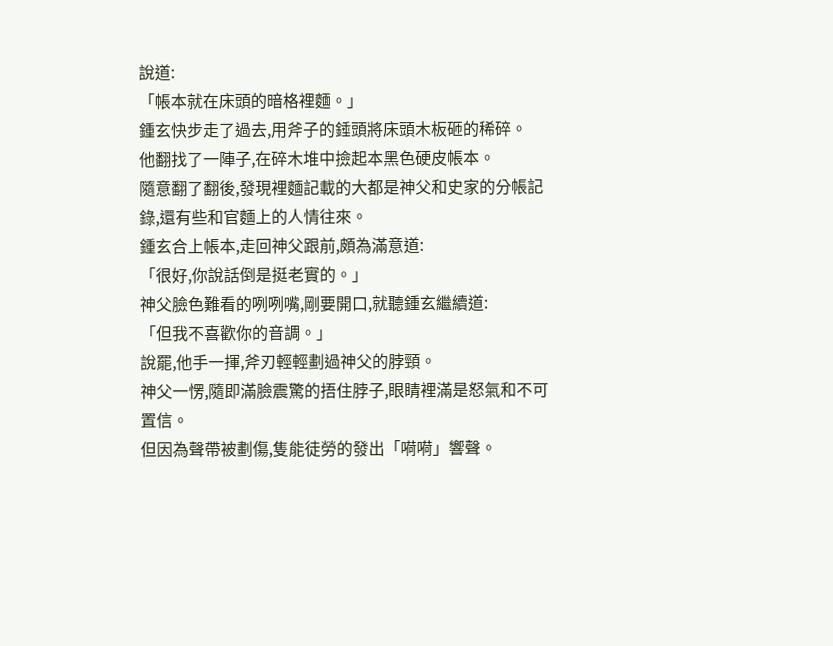說道:
「帳本就在床頭的暗格裡麵。」
鍾玄快步走了過去,用斧子的錘頭將床頭木板砸的稀碎。
他翻找了一陣子,在碎木堆中撿起本黑色硬皮帳本。
隨意翻了翻後,發現裡麵記載的大都是神父和史家的分帳記錄,還有些和官麵上的人情往來。
鍾玄合上帳本,走回神父跟前,頗為滿意道:
「很好,你說話倒是挺老實的。」
神父臉色難看的咧咧嘴,剛要開口,就聽鍾玄繼續道:
「但我不喜歡你的音調。」
說罷,他手一揮,斧刃輕輕劃過神父的脖頸。
神父一愣,隨即滿臉震驚的捂住脖子,眼睛裡滿是怒氣和不可置信。
但因為聲帶被劃傷,隻能徒勞的發出「嗬嗬」響聲。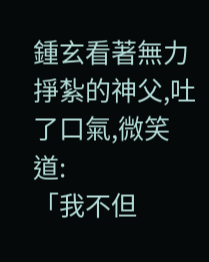鍾玄看著無力掙紮的神父,吐了口氣,微笑道:
「我不但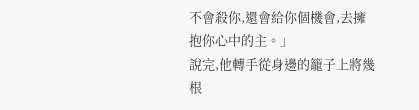不會殺你,還會給你個機會,去擁抱你心中的主。」
說完,他轉手從身邊的籠子上將幾根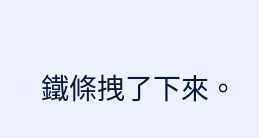鐵條拽了下來。